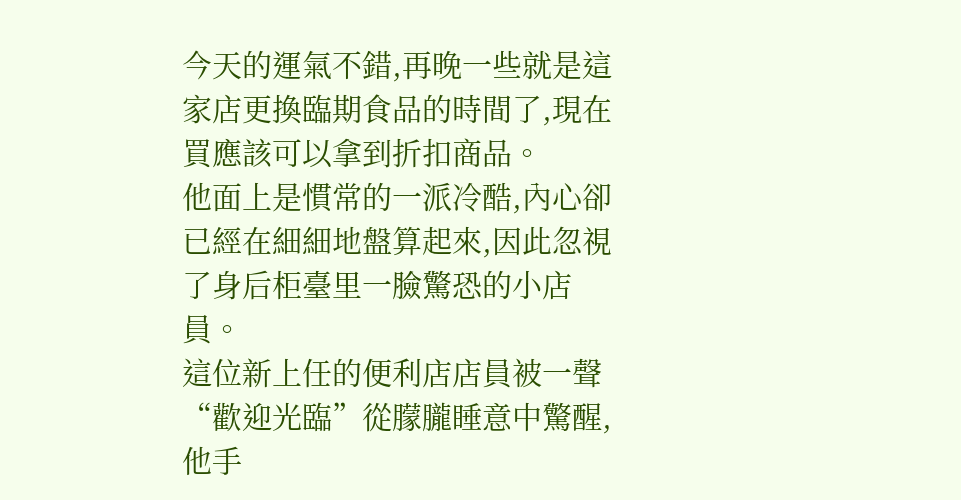今天的運氣不錯,再晚一些就是這家店更換臨期食品的時間了,現在買應該可以拿到折扣商品。
他面上是慣常的一派冷酷,內心卻已經在細細地盤算起來,因此忽視了身后柜臺里一臉驚恐的小店員。
這位新上任的便利店店員被一聲“歡迎光臨”從朦朧睡意中驚醒,他手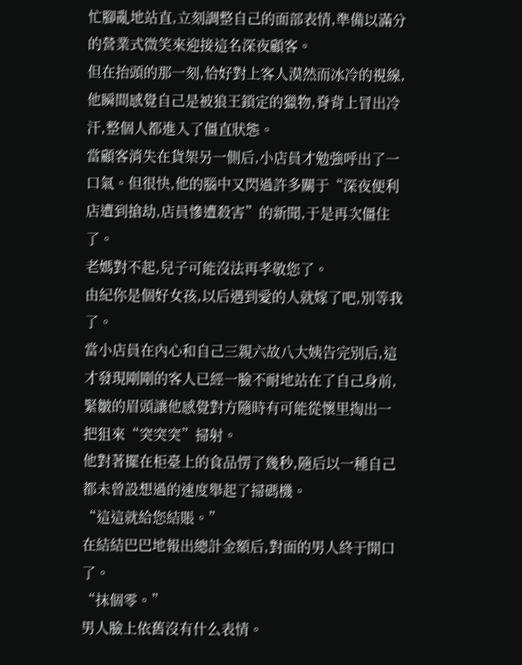忙腳亂地站直,立刻調整自己的面部表情,準備以滿分的營業式微笑來迎接這名深夜顧客。
但在抬頭的那一刻,恰好對上客人漠然而冰冷的視線,他瞬間感覺自己是被狼王鎖定的獵物,脊背上冒出冷汗,整個人都進入了僵直狀態。
當顧客消失在貨架另一側后,小店員才勉強呼出了一口氣。但很快,他的腦中又閃過許多關于“深夜便利店遭到搶劫,店員慘遭殺害”的新聞,于是再次僵住了。
老媽對不起,兒子可能沒法再孝敬您了。
由紀你是個好女孩,以后遇到愛的人就嫁了吧,別等我了。
當小店員在內心和自己三親六故八大姨告完別后,這才發現剛剛的客人已經一臉不耐地站在了自己身前,緊皺的眉頭讓他感覺對方隨時有可能從懷里掏出一把狙來“突突突”掃射。
他對著擺在柜臺上的食品愣了幾秒,隨后以一種自己都未曾設想過的速度舉起了掃碼機。
“這這就給您結賬。”
在結結巴巴地報出總計金額后,對面的男人終于開口了。
“抹個零。”
男人臉上依舊沒有什么表情。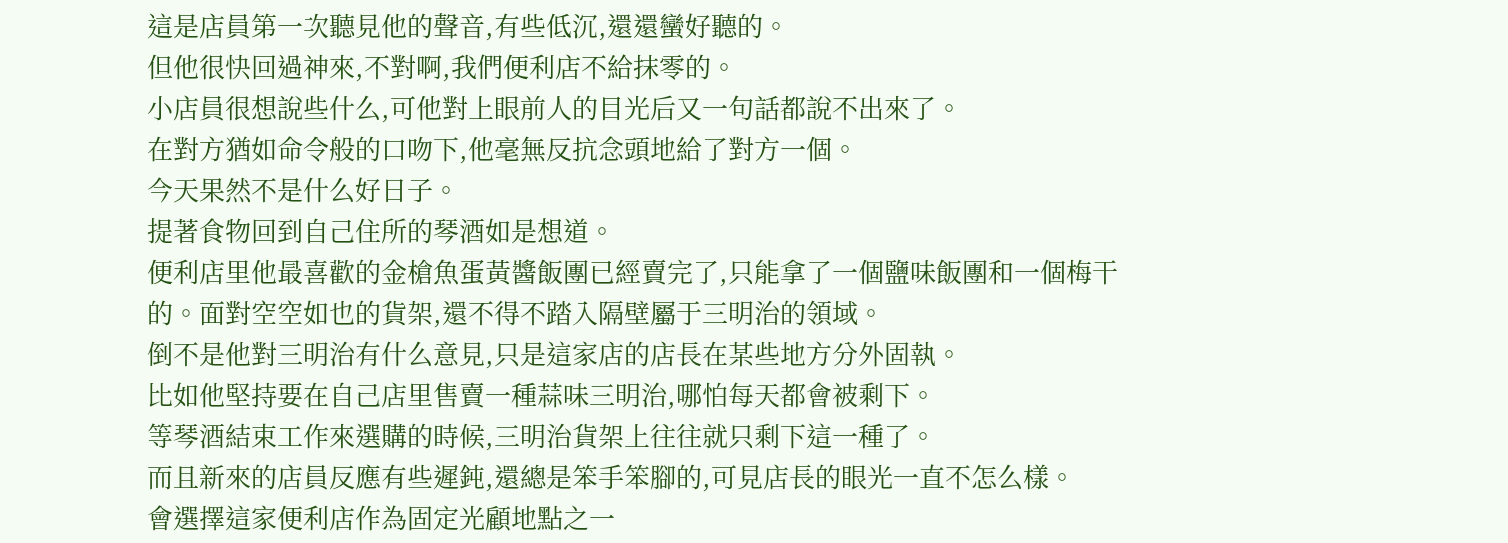這是店員第一次聽見他的聲音,有些低沉,還還蠻好聽的。
但他很快回過神來,不對啊,我們便利店不給抹零的。
小店員很想說些什么,可他對上眼前人的目光后又一句話都說不出來了。
在對方猶如命令般的口吻下,他毫無反抗念頭地給了對方一個。
今天果然不是什么好日子。
提著食物回到自己住所的琴酒如是想道。
便利店里他最喜歡的金槍魚蛋黃醬飯團已經賣完了,只能拿了一個鹽味飯團和一個梅干的。面對空空如也的貨架,還不得不踏入隔壁屬于三明治的領域。
倒不是他對三明治有什么意見,只是這家店的店長在某些地方分外固執。
比如他堅持要在自己店里售賣一種蒜味三明治,哪怕每天都會被剩下。
等琴酒結束工作來選購的時候,三明治貨架上往往就只剩下這一種了。
而且新來的店員反應有些遲鈍,還總是笨手笨腳的,可見店長的眼光一直不怎么樣。
會選擇這家便利店作為固定光顧地點之一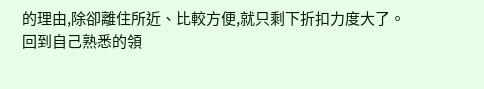的理由,除卻離住所近、比較方便,就只剩下折扣力度大了。
回到自己熟悉的領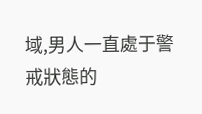域,男人一直處于警戒狀態的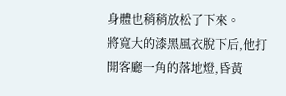身體也稍稍放松了下來。
將寬大的漆黑風衣脫下后,他打開客廳一角的落地燈,昏黃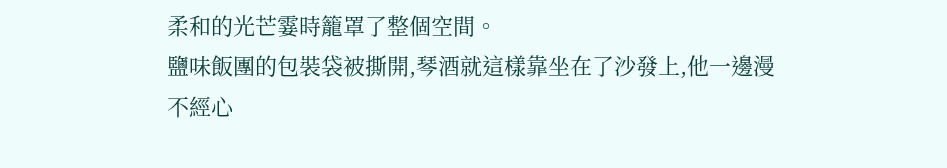柔和的光芒霎時籠罩了整個空間。
鹽味飯團的包裝袋被撕開,琴酒就這樣靠坐在了沙發上,他一邊漫不經心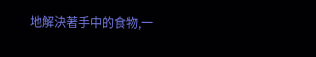地解決著手中的食物,一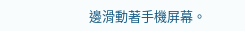邊滑動著手機屏幕。